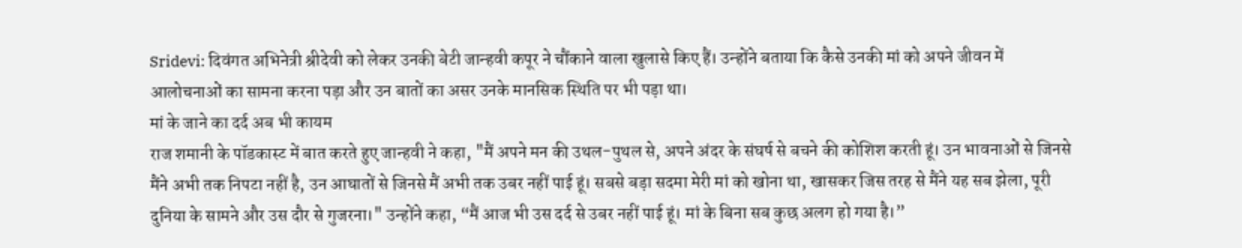Sridevi: दिवंगत अभिनेत्री श्रीदेवी को लेकर उनकी बेटी जान्हवी कपूर ने चौंकाने वाला खुलासे किए हैं। उन्होंने बताया कि कैसे उनकी मां को अपने जीवन में आलोचनाओं का सामना करना पड़ा और उन बातों का असर उनके मानसिक स्थिति पर भी पड़ा था।
मां के जाने का दर्द अब भी कायम
राज शमानी के पॉडकास्ट में बात करते हुए जान्हवी ने कहा, "मैं अपने मन की उथल-पुथल से, अपने अंदर के संघर्ष से बचने की कोशिश करती हूं। उन भावनाओं से जिनसे मैंने अभी तक निपटा नहीं है, उन आघातों से जिनसे मैं अभी तक उबर नहीं पाई हूं। सबसे बड़ा सदमा मेरी मां को खोना था, खासकर जिस तरह से मैंने यह सब झेला, पूरी दुनिया के सामने और उस दौर से गुजरना।" उन्होंने कहा, “मैं आज भी उस दर्द से उबर नहीं पाई हूं। मां के बिना सब कुछ अलग हो गया है।”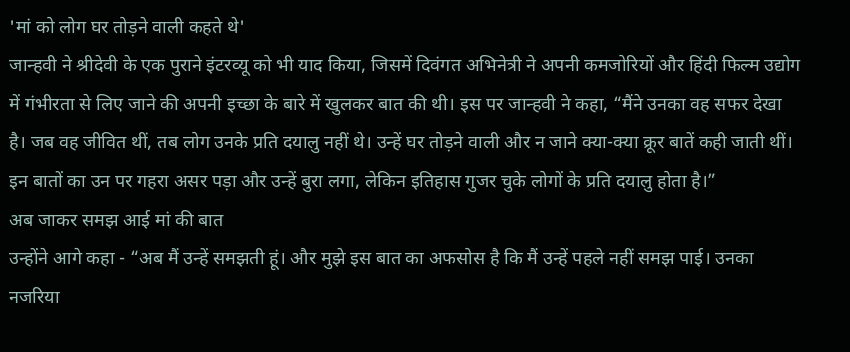'मां को लोग घर तोड़ने वाली कहते थे'
जान्हवी ने श्रीदेवी के एक पुराने इंटरव्यू को भी याद किया, जिसमें दिवंगत अभिनेत्री ने अपनी कमजोरियों और हिंदी फिल्म उद्योग में गंभीरता से लिए जाने की अपनी इच्छा के बारे में खुलकर बात की थी। इस पर जान्हवी ने कहा, “मैंने उनका वह सफर देखा है। जब वह जीवित थीं, तब लोग उनके प्रति दयालु नहीं थे। उन्हें घर तोड़ने वाली और न जाने क्या-क्या क्रूर बातें कही जाती थीं। इन बातों का उन पर गहरा असर पड़ा और उन्हें बुरा लगा, लेकिन इतिहास गुजर चुके लोगों के प्रति दयालु होता है।”
अब जाकर समझ आई मां की बात
उन्होंने आगे कहा - “अब मैं उन्हें समझती हूं। और मुझे इस बात का अफसोस है कि मैं उन्हें पहले नहीं समझ पाई। उनका नजरिया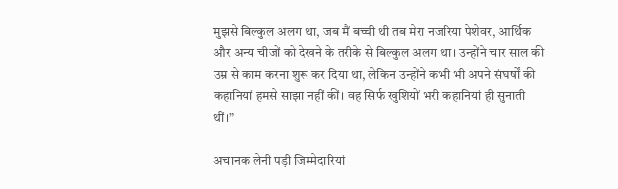मुझसे बिल्कुल अलग था, जब मैं बच्ची थी तब मेरा नजरिया पेशेवर, आर्थिक और अन्य चीजों को देखने के तरीके से बिल्कुल अलग था। उन्होंने चार साल की उम्र से काम करना शुरू कर दिया था, लेकिन उन्होंने कभी भी अपने संघर्षों की कहानियां हमसे साझा नहीं कीं। वह सिर्फ खुशियों भरी कहानियां ही सुनाती थीं।”

अचानक लेनी पड़ी जिम्मेदारियां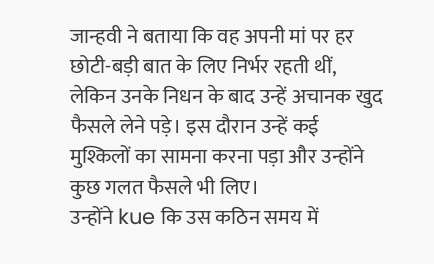जान्हवी ने बताया कि वह अपनी मां पर हर छोटी-बड़ी बात के लिए निर्भर रहती थीं, लेकिन उनके निधन के बाद उन्हें अचानक खुद फैसले लेने पड़े। इस दौरान उन्हें कई मुश्किलों का सामना करना पड़ा और उन्होंने कुछ गलत फैसले भी लिए।
उन्होंने kue कि उस कठिन समय में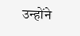उन्होंने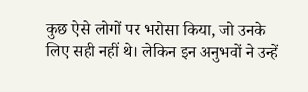कुछ ऐसे लोगों पर भरोसा किया, जो उनके लिए सही नहीं थे। लेकिन इन अनुभवों ने उन्हें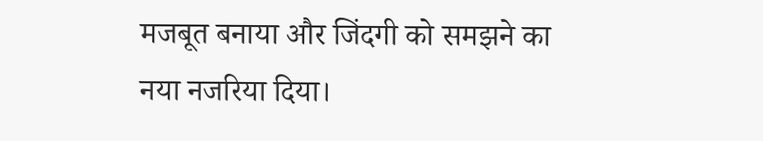मजबूत बनाया और जिंदगी को समझने का नया नजरिया दिया।